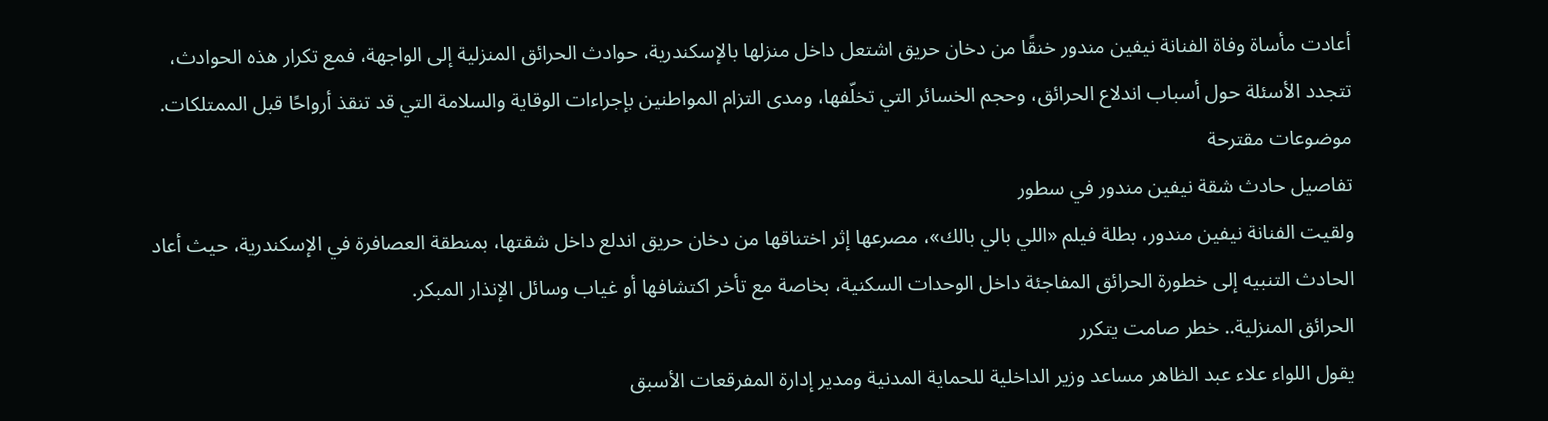أعادت مأساة وفاة الفنانة نيفين مندور خنقًا من دخان حريق اشتعل داخل منزلها بالإسكندرية، حوادث الحرائق المنزلية إلى الواجهة، فمع تكرار هذه الحوادث، تتجدد الأسئلة حول أسباب اندلاع الحرائق، وحجم الخسائر التي تخلّفها، ومدى التزام المواطنين بإجراءات الوقاية والسلامة التي قد تنقذ أرواحًا قبل الممتلكات.
موضوعات مقترحة
تفاصيل حادث شقة نيفين مندور في سطور
ولقيت الفنانة نيفين مندور، بطلة فيلم «اللي بالي بالك»، مصرعها إثر اختناقها من دخان حريق اندلع داخل شقتها، بمنطقة العصافرة في الإسكندرية، حيث أعاد الحادث التنبيه إلى خطورة الحرائق المفاجئة داخل الوحدات السكنية، بخاصة مع تأخر اكتشافها أو غياب وسائل الإنذار المبكر.
الحرائق المنزلية.. خطر صامت يتكرر
يقول اللواء علاء عبد الظاهر مساعد وزير الداخلية للحماية المدنية ومدير إدارة المفرقعات الأسبق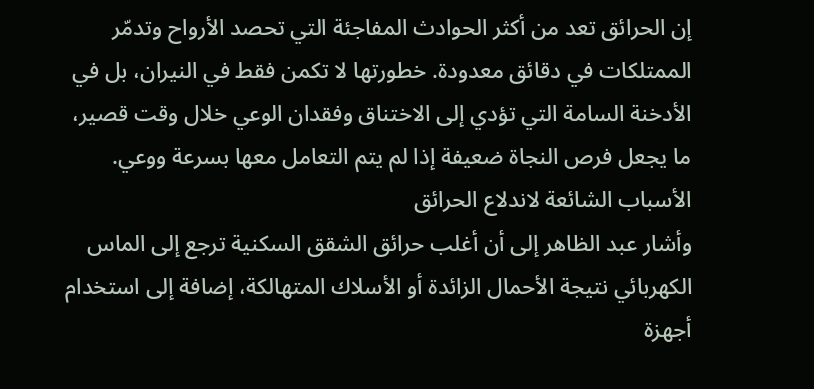إن الحرائق تعد من أكثر الحوادث المفاجئة التي تحصد الأرواح وتدمّر الممتلكات في دقائق معدودة. خطورتها لا تكمن فقط في النيران، بل في الأدخنة السامة التي تؤدي إلى الاختناق وفقدان الوعي خلال وقت قصير، ما يجعل فرص النجاة ضعيفة إذا لم يتم التعامل معها بسرعة ووعي.
الأسباب الشائعة لاندلاع الحرائق
وأشار عبد الظاهر إلى أن أغلب حرائق الشقق السكنية ترجع إلى الماس الكهربائي نتيجة الأحمال الزائدة أو الأسلاك المتهالكة، إضافة إلى استخدام أجهزة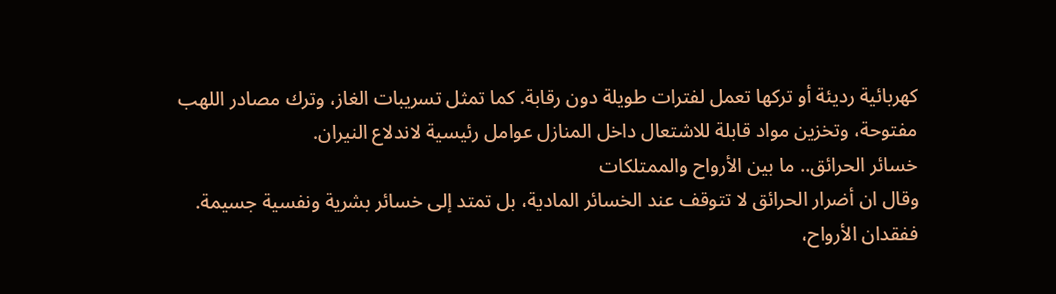كهربائية رديئة أو تركها تعمل لفترات طويلة دون رقابة. كما تمثل تسريبات الغاز، وترك مصادر اللهب مفتوحة، وتخزين مواد قابلة للاشتعال داخل المنازل عوامل رئيسية لاندلاع النيران.
خسائر الحرائق.. ما بين الأرواح والممتلكات
وقال ان أضرار الحرائق لا تتوقف عند الخسائر المادية، بل تمتد إلى خسائر بشرية ونفسية جسيمة. ففقدان الأرواح،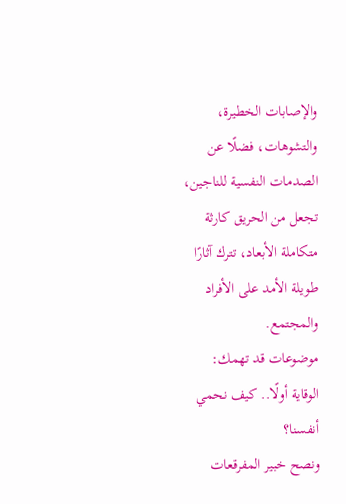والإصابات الخطيرة، والتشوهات، فضلًا عن الصدمات النفسية للناجين، تجعل من الحريق كارثة متكاملة الأبعاد، تترك آثارًا طويلة الأمد على الأفراد والمجتمع.
موضوعات قد تهمك:
الوقاية أولًا.. كيف نحمي أنفسنا؟
ونصح خبير المفرقعات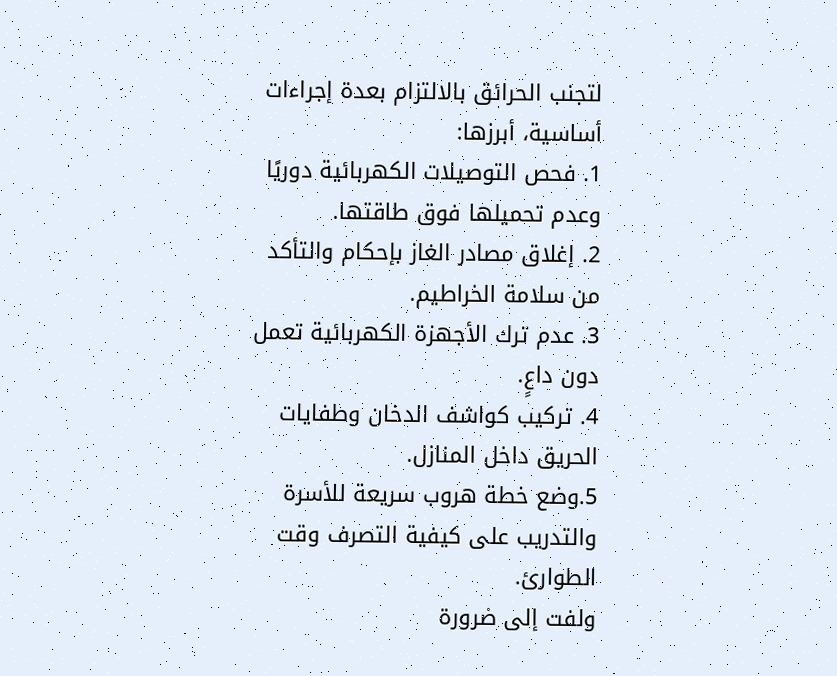لتجنب الحرائق بالالتزام بعدة إجراءات أساسية، أبرزها:
1. فحص التوصيلات الكهربائية دوريًا وعدم تحميلها فوق طاقتها.
2. إغلاق مصادر الغاز بإحكام والتأكد من سلامة الخراطيم.
3. عدم ترك الأجهزة الكهربائية تعمل دون داعٍ.
4. تركيب كواشف الدخان وطفايات الحريق داخل المنازل.
5.وضع خطة هروب سريعة للأسرة والتدريب على كيفية التصرف وقت الطوارئ.
ولفت إلى ضرورة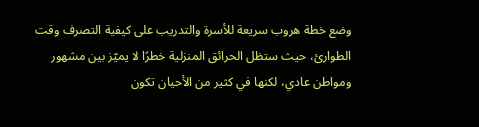وضع خطة هروب سريعة للأسرة والتدريب على كيفية التصرف وقت الطوارئ، حيث ستظل الحرائق المنزلية خطرًا لا يميّز بين مشهور ومواطن عادي، لكنها في كثير من الأحيان تكون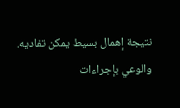نتيجة إهمال بسيط يمكن تفاديه.
والوعي بإجراءات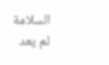السلامة لم يعد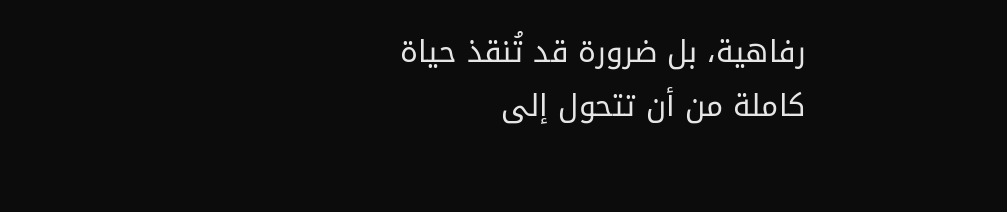رفاهية، بل ضرورة قد تُنقذ حياة كاملة من أن تتحول إلى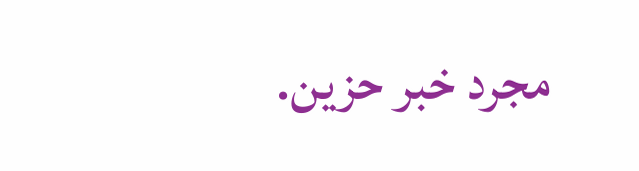مجرد خبر حزين.